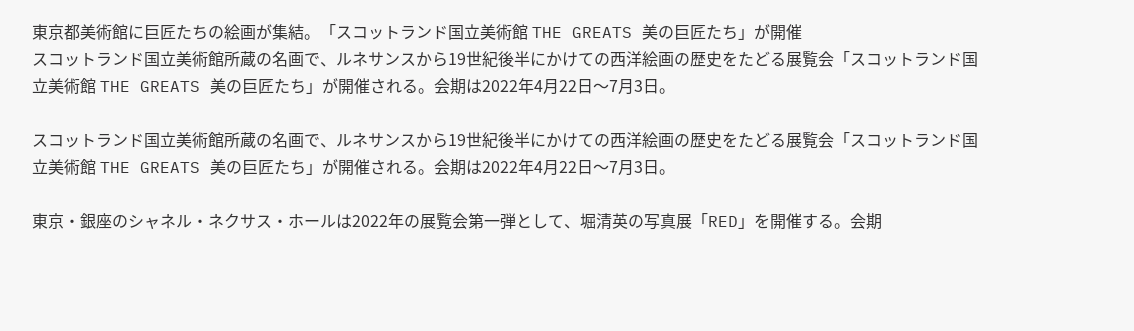東京都美術館に巨匠たちの絵画が集結。「スコットランド国立美術館 THE GREATS 美の巨匠たち」が開催
スコットランド国立美術館所蔵の名画で、ルネサンスから19世紀後半にかけての西洋絵画の歴史をたどる展覧会「スコットランド国立美術館 THE GREATS 美の巨匠たち」が開催される。会期は2022年4月22日〜7月3日。

スコットランド国立美術館所蔵の名画で、ルネサンスから19世紀後半にかけての西洋絵画の歴史をたどる展覧会「スコットランド国立美術館 THE GREATS 美の巨匠たち」が開催される。会期は2022年4月22日〜7月3日。

東京・銀座のシャネル・ネクサス・ホールは2022年の展覧会第一弾として、堀清英の写真展「RED」を開催する。会期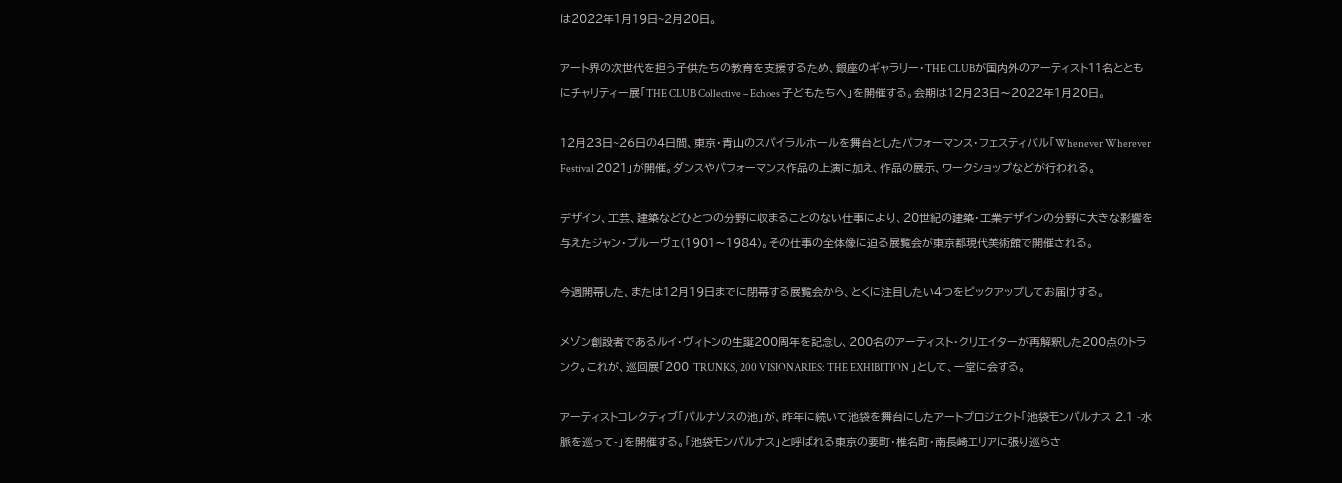は2022年1月19日~2月20日。

アート界の次世代を担う子供たちの教育を支援するため、銀座のギャラリー・THE CLUBが国内外のアーティスト11名とともにチャリティー展「THE CLUB Collective – Echoes 子どもたちへ」を開催する。会期は12月23日〜2022年1月20日。

12月23日~26日の4日間、東京・青山のスパイラルホールを舞台としたパフォーマンス・フェスティバル「Whenever Wherever Festival 2021」が開催。ダンスやパフォーマンス作品の上演に加え、作品の展示、ワークショップなどが行われる。

デザイン、工芸、建築などひとつの分野に収まることのない仕事により、20世紀の建築・工業デザインの分野に大きな影響を与えたジャン・プルーヴェ(1901〜1984)。その仕事の全体像に迫る展覧会が東京都現代美術館で開催される。

今週開幕した、または12月19日までに閉幕する展覧会から、とくに注目したい4つをピックアップしてお届けする。

メゾン創設者であるルイ・ヴィトンの生誕200周年を記念し、200名のアーティスト・クリエイターが再解釈した200点のトランク。これが、巡回展「200 TRUNKS, 200 VISIONARIES: THE EXHIBITION 」として、一堂に会する。

アーティストコレクティブ「パルナソスの池」が、昨年に続いて池袋を舞台にしたアートプロジェクト「池袋モンパルナス 2.1 -水脈を巡って-」を開催する。「池袋モンパルナス」と呼ばれる東京の要町・椎名町・南長崎エリアに張り巡らさ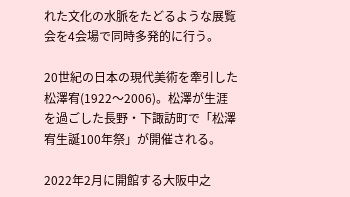れた文化の水脈をたどるような展覧会を4会場で同時多発的に行う。

20世紀の日本の現代美術を牽引した松澤宥(1922〜2006)。松澤が生涯を過ごした長野・下諏訪町で「松澤宥生誕100年祭」が開催される。

2022年2月に開館する大阪中之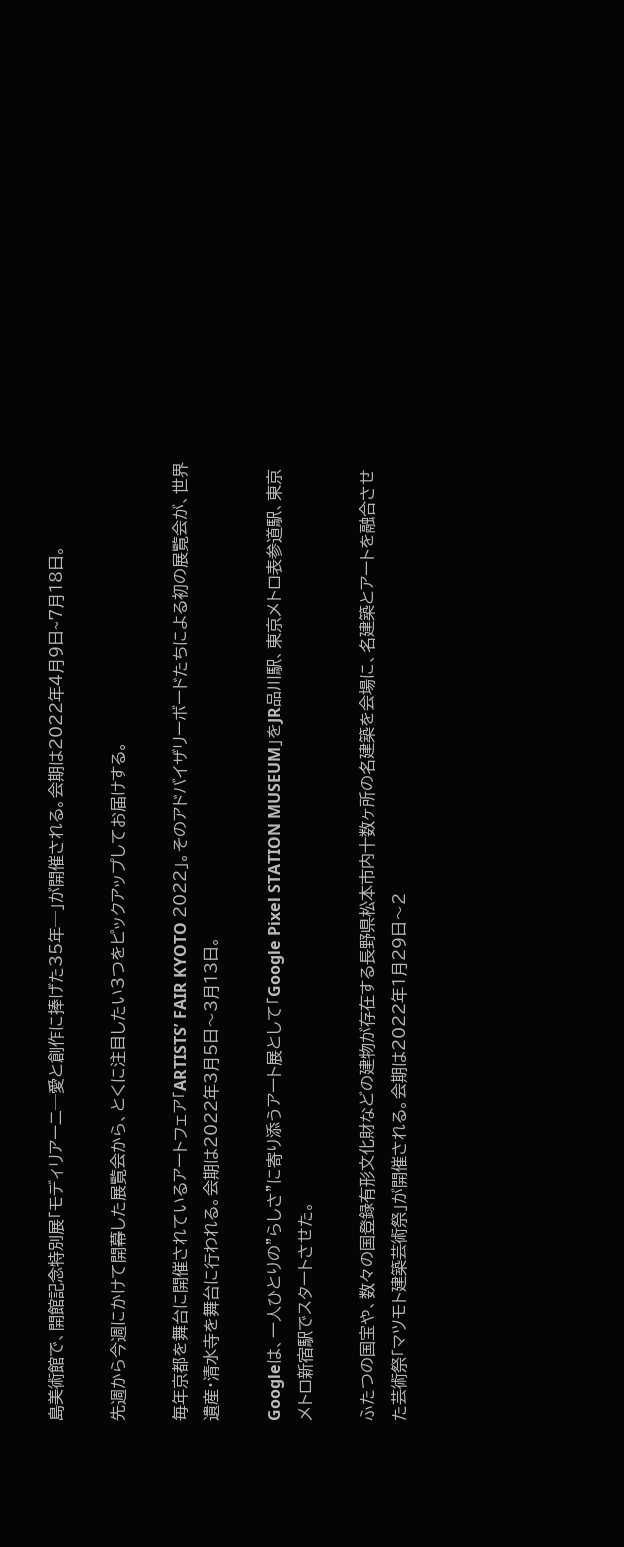島美術館で、開館記念特別展「モディリアーニ─愛と創作に捧げた35年─」が開催される。会期は2022年4月9日~7月18日。

先週から今週にかけて開幕した展覧会から、とくに注目したい3つをピックアップしてお届けする。

毎年京都を舞台に開催されているアートフェア「ARTISTSʼ FAIR KYOTO 2022」。そのアドバイザリーボードたちによる初の展覧会が、世界遺産・清水寺を舞台に行われる。会期は2022年3月5日〜3月13日。

Googleは、一人ひとりの"らしさ”に寄り添うアート展として「Google Pixel STATION MUSEUM」をJR品川駅、東京メトロ表参道駅、東京メトロ新宿駅でスタートさせた。

ふたつの国宝や、数々の国登録有形文化財などの建物が存在する長野県松本市内十数ヶ所の名建築を会場に、名建築とアートを融合させた芸術祭「マツモト建築芸術祭」が開催される。会期は2022年1月29日〜2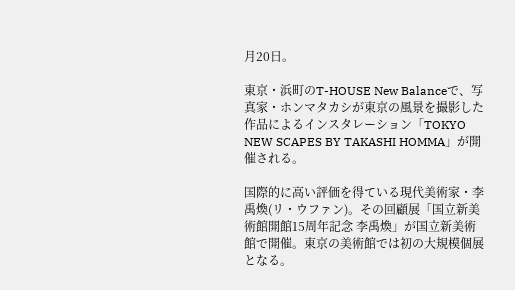月20日。

東京・浜町のT-HOUSE New Balanceで、写真家・ホンマタカシが東京の風景を撮影した作品によるインスタレーション「TOKYO NEW SCAPES BY TAKASHI HOMMA」が開催される。

国際的に高い評価を得ている現代美術家・李禹煥(リ・ウファン)。その回顧展「国立新美術館開館15周年記念 李禹煥」が国立新美術館で開催。東京の美術館では初の大規模個展となる。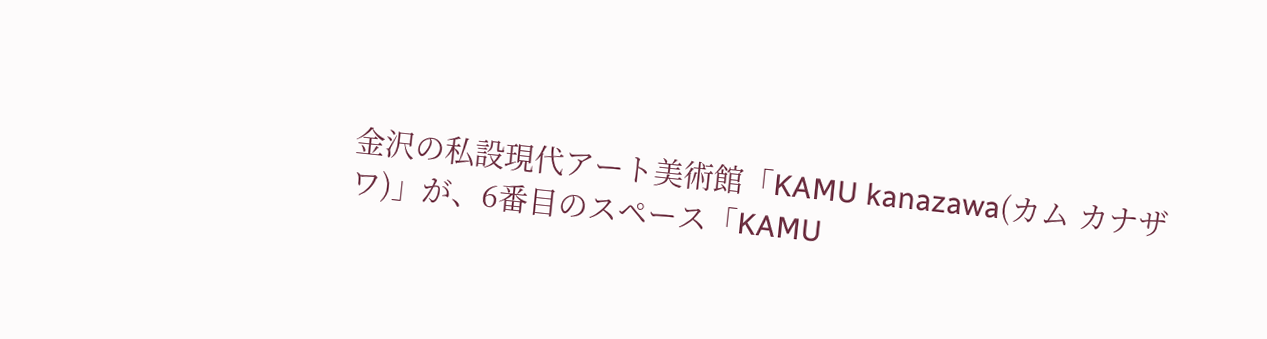金沢の私設現代アート美術館「KAMU kanazawa(カム カナザワ)」が、6番目のスペース「KAMU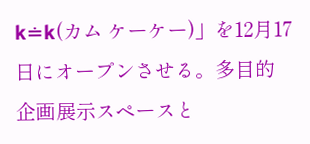k≐k(カム ケーケー)」を12月17日にオープンさせる。多目的企画展示スペースと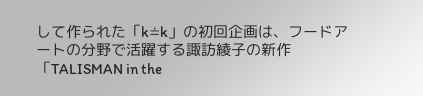して作られた「k≐k」の初回企画は、フードアートの分野で活躍する諏訪綾子の新作「TALISMAN in the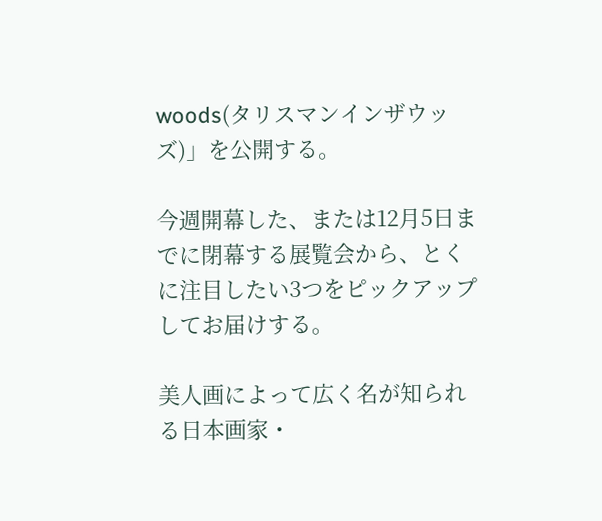woods(タリスマンインザウッズ)」を公開する。

今週開幕した、または12月5日までに閉幕する展覧会から、とくに注目したい3つをピックアップしてお届けする。

美人画によって広く名が知られる日本画家・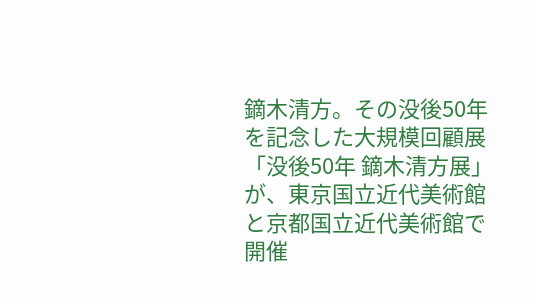鏑木清方。その没後50年を記念した大規模回顧展「没後50年 鏑木清方展」が、東京国立近代美術館と京都国立近代美術館で開催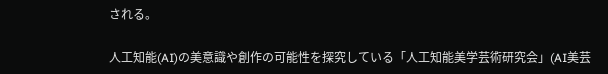される。

人工知能(AI)の美意識や創作の可能性を探究している「人工知能美学芸術研究会」(AI美芸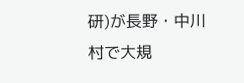研)が長野・中川村で大規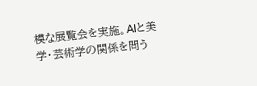模な展覧会を実施。AIと美学・芸術学の関係を問う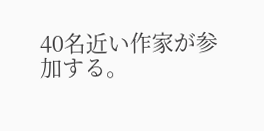40名近い作家が参加する。